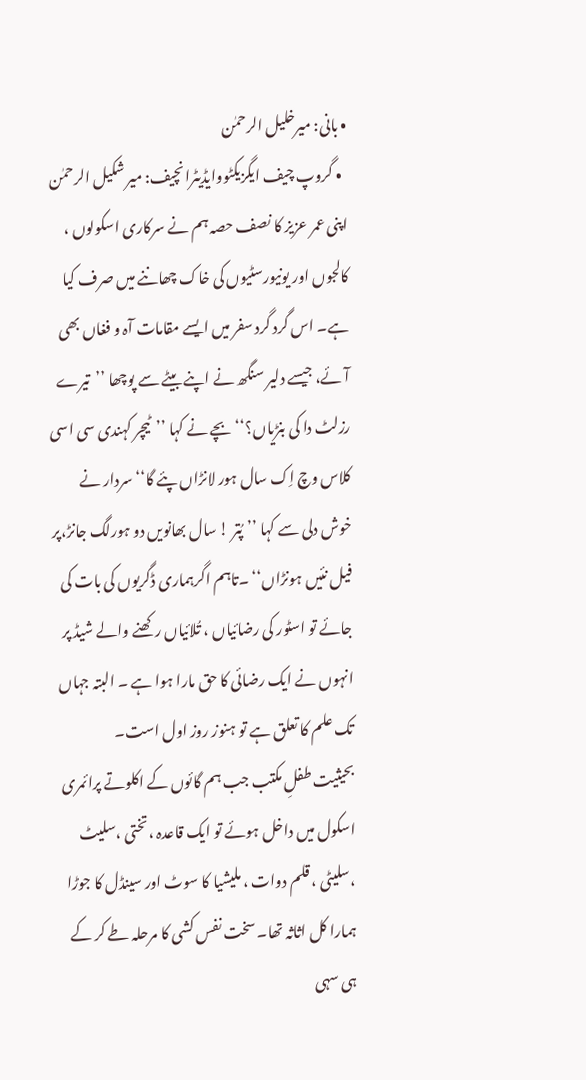• بانی: میرخلیل الرحمٰن
  • گروپ چیف ایگزیکٹووایڈیٹرانچیف: میر شکیل الرحمٰن
اپنی عمر عزیز کا نصف حصہ ہم نے سرکاری اسکولوں ، کالجوں اور یونیورسٹیوں کی خاک چھاننے میں صرف کیا ہے۔ اس گرد گرد سفر میں ایسے مقامات آہ و فغاں بھی آئے، جیسے دلیر سنگھ نے اپنے بیٹے سے پوچھا ’’تیرے رزلٹ دا کی بنڑیاں؟‘‘ بچے نے کہا ’’ٹیچر کہندی سی اسی کلاس وچ اِک سال ہور لانڑاں پئے گا‘‘ سردار نے خوش دلی سے کہا ’’پُتر ! سال بھانویں دو ہورلگ جانڑ،پر فیل نئیں ہونڑاں‘‘ ۔تاہم اگرہماری ڈگریوں کی بات کی جائے تو اسٹور کی رضائیاں ، تُلائیاں رکھنے والے شیڈ پر انہوں نے ایک رضائی کا حق مارا ہوا ہے ۔ البتہ جہاں تک علم کا تعلق ہے تو ہنوز روز اول است۔
بحیثیت طفلِ مکتب جب ہم گائوں کے اکلوتے پرائمری اسکول میں داخل ہوئے تو ایک قاعدہ ،تختی ،سلیٹ ،سلیٹی ، قلم دوات ، ملیشیا کا سوٹ اور سینڈل کا جوڑا ہمارا کل اثاثہ تھا۔ سخت نفس کشی کا مرحلہ طے کر کے ہی سہی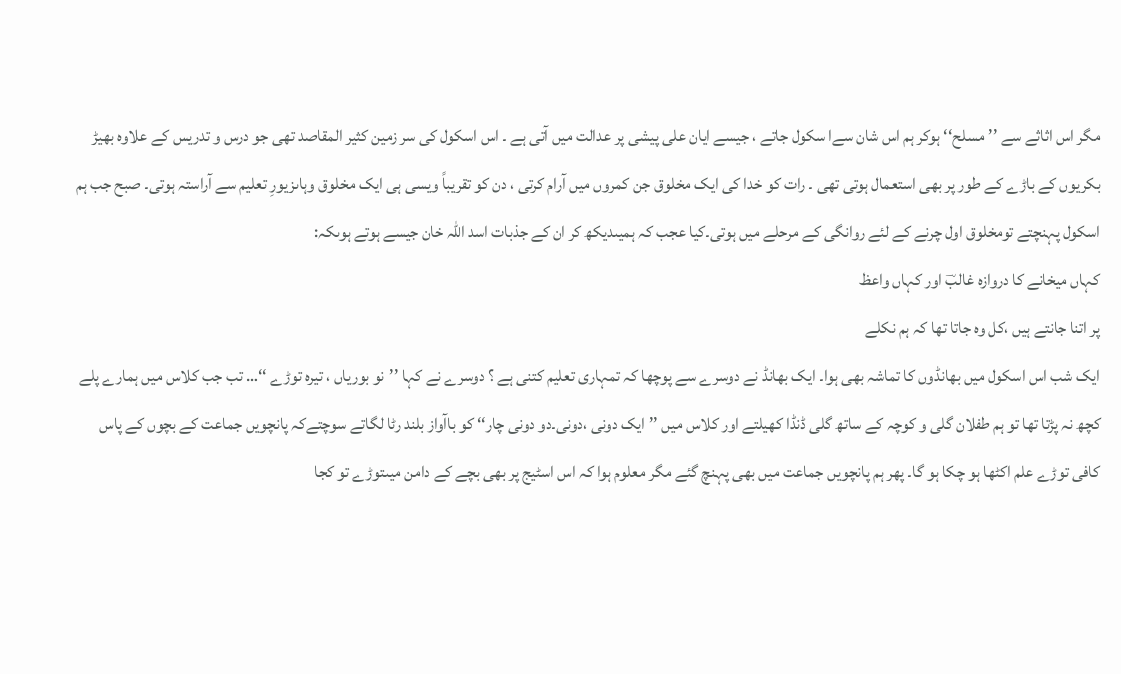مگر اس اثاثے سے ’’مسلح‘‘ ہوکر ہم اس شان سےا سکول جاتے ، جیسے ایان علی پیشی پر عدالت میں آتی ہے ۔ اس اسکول کی سر زمین کثیر المقاصد تھی جو درس و تدریس کے علاوہ بھیڑ بکریوں کے باڑے کے طور پر بھی استعمال ہوتی تھی ۔ رات کو خدا کی ایک مخلوق جن کمروں میں آرام کرتی ، دن کو تقریباً ویسی ہی ایک مخلوق وہاںزیورِ تعلیم سے آراستہ ہوتی۔ صبح جب ہم اسکول پہنچتے تومخلوق اول چرنے کے لئے روانگی کے مرحلے میں ہوتی۔کیا عجب کہ ہمیںدیکھ کر ان کے جذبات اسد اللہ خان جیسے ہوتے ہوںکہ:
کہاں میخانے کا دروازہ غالبؔ اور کہاں واعظ
پر اتنا جانتے ہیں ،کل وہ جاتا تھا کہ ہم نکلے
ایک شب اس اسکول میں بھانڈوں کا تماشہ بھی ہوا۔ ایک بھانڈ نے دوسرے سے پوچھا کہ تمہاری تعلیم کتنی ہے ؟ دوسرے نے کہا ’’نو بوریاں ، تیرہ توڑے ‘‘… تب جب کلاس میں ہمارے پلے کچھ نہ پڑتا تھا تو ہم طفلان گلی و کوچہ کے ساتھ گلی ڈنڈا کھیلتے اور کلاس میں ’’ایک دونی ،دونی۔دو دونی چار‘‘ کو باآواز بلند رٹا لگاتے سوچتےکہ پانچویں جماعت کے بچوں کے پاس کافی توڑے علم اکٹھا ہو چکا ہو گا۔ پھر ہم پانچویں جماعت میں بھی پہنچ گئے مگر معلوم ہوا کہ اس اسٹیج پر بھی بچے کے دامن میںتوڑے تو کجا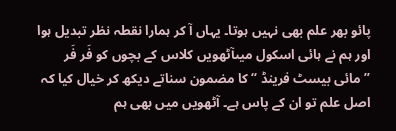پائو بھر علم بھی نہیں ہوتا۔ یہاں آ کر ہمارا نقطہ نظر تبدیل ہوا اور ہم نے ہائی اسکول میںآٹھویں کلاس کے بچوں کو فَر فَر ’’مائی بیسٹ فرینڈ ‘‘ کا مضمون سناتے دیکھ کر خیال کیا کہ اصل علم تو ان کے پاس ہے۔ آٹھویں میں بھی ہم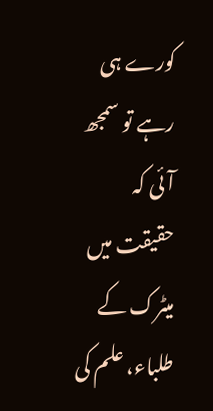کورے ہی رہے تو سمجھ آئی کہ حقیقت میں میٹرک کے طلباء، علم کی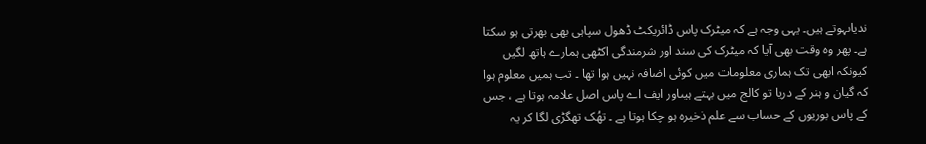ندیاںہوتے ہیں۔ یہی وجہ ہے کہ میٹرک پاس ڈائریکٹ ڈھول سپاہی بھی بھرتی ہو سکتا ہے۔ پھر وہ وقت بھی آیا کہ میٹرک کی سند اور شرمندگی اکٹھی ہمارے ہاتھ لگیں کیونکہ ابھی تک ہماری معلومات میں کوئی اضافہ نہیں ہوا تھا ۔ تب ہمیں معلوم ہوا کہ گیان و ہنر کے دریا تو کالج میں بہتے ہیںاور ایف اے پاس اصل علامہ ہوتا ہے ، جس کے پاس بوریوں کے حساب سے علم ذخیرہ ہو چکا ہوتا ہے ۔ تھُک تھگڑی لگا کر یہ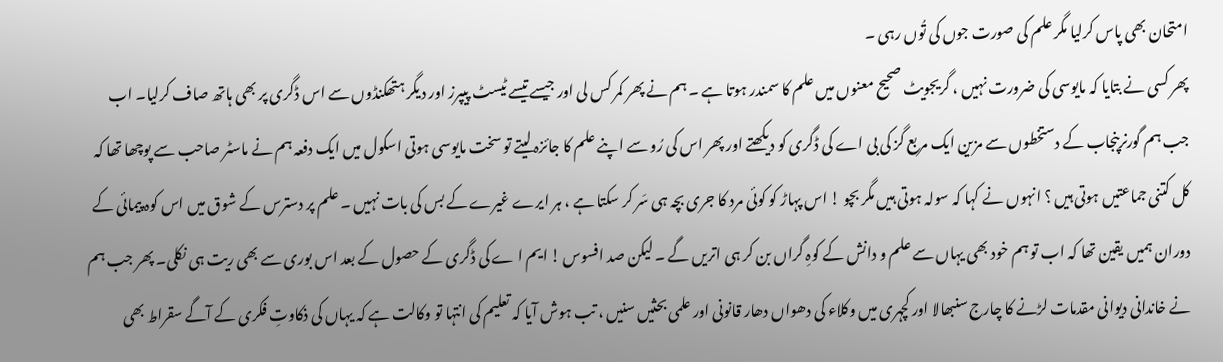امتحان بھی پاس کرلیا مگر علم کی صورت جوں کی تُوں رہی ۔
پھر کسی نے بتایا کہ مایوسی کی ضرورت نہیں ، گریجویٹ صحیح معنوں میں علم کا سمندر ہوتا ہے ۔ ہم نے پھر کمر کس لی اور جیسے تیسے ٹیسٹ پیپرز اور دیگر ہتھکنڈوں سے اس ڈگری پر بھی ہاتھ صاف کرلیا۔ اب جب ہم گورنرپنجاب کے دستخطوں سے مزین ایک مربع گز کی بی اے کی ڈگری کو دیکھتے اور پھر اس کی رُو سے اپنے علم کا جائزہ لیتے تو سخت مایوسی ہوتی اسکول میں ایک دفعہ ہم نے ماسٹر صاحب سے پوچھا تھا کہ کل کتنی جماعتیں ہوتی ہیں ؟ انہوں نے کہا کہ سولہ ہوتی ہیں مگر بچو ! اس پہاڑ کو کوئی مرد کا جری بچہ ہی سَر کر سکتا ہے ، ہر ایرے غیرے کے بس کی بات نہیں ۔ علم پر دسترس کے شوق میں اس کوہ پیمائی کے دوران ہمیں یقین تھا کہ اب تو ہم خود بھی یہاں سے علم و دانش کے کوہِ گراں بن کر ہی اتریں گے ۔ لیکن صد افسوس ! ایم ا ے کی ڈگری کے حصول کے بعد اس بوری سے بھی ریت ہی نکلی۔ پھر جب ہم نے خاندانی دیوانی مقدمات لڑنے کا چارج سنبھالا اور کچہری میں وکلاء کی دھواں دھار قانونی اور علمی بحثیں سنیں ، تب ہوش آیا کہ تعلیم کی انتہا تو وکالت ہے کہ یہاں کی ذکاوتِ فکری کے آگے سقراط بھی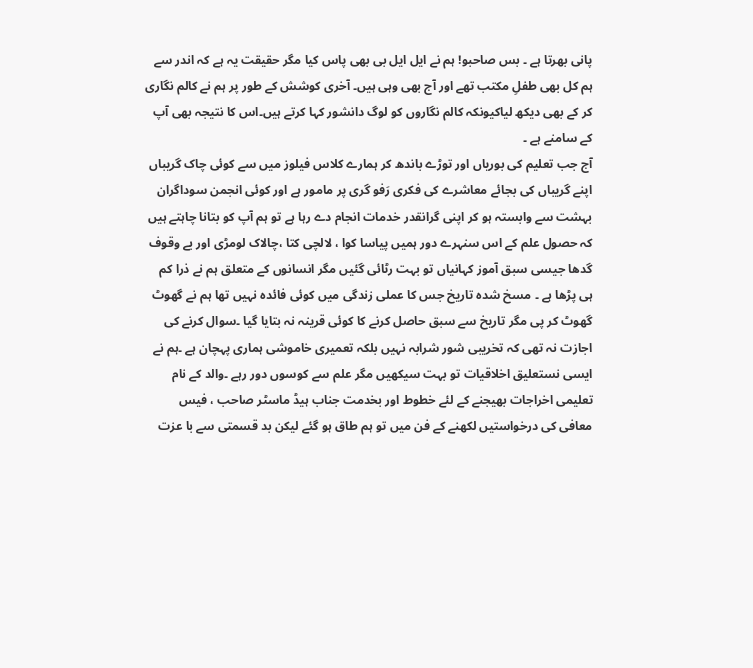پانی بھرتا ہے ۔ بس صاحبو! ہم نے ایل ایل بی بھی پاس کیا مگر حقیقت یہ ہے کہ اندر سے ہم کل بھی طفلِ مکتب تھے اور آج بھی وہی ہیں۔ آخری کوشش کے طور پر ہم نے کالم نگاری کر کے بھی دیکھ لیاکیونکہ کالم نگاروں کو لوگ دانشور کہا کرتے ہیں۔اس کا نتیجہ بھی آپ کے سامنے ہے ۔
آج جب تعلیم کی بوریاں اور توڑے باندھ کر ہمارے کلاس فیلوز میں سے کوئی چاک گریباں اپنے گریباں کی بجائے معاشرے کی فکری رَفو گری پر مامور ہے اور کوئی انجمن سوداگران بہشت سے وابستہ ہو کر اپنی گرانقدر خدمات انجام دے رہا ہے تو ہم آپ کو بتانا چاہتے ہیں کہ حصول علم کے اس سنہرے دور ہمیں پیاسا کوا ، لالچی کتا ،چالاک لومڑی اور بے وقوف گدھا جیسی سبق آموز کہانیاں تو بہت رٹائی گئیں مگر انسانوں کے متعلق ہم نے ذرا کم ہی پڑھا ہے ۔ مسخ شدہ تاریخ جس کا عملی زندگی میں کوئی فائدہ نہیں تھا ہم نے گھوٹ گھوٹ کر پی مگر تاریخ سے سبق حاصل کرنے کا کوئی قرینہ نہ بتایا گیا ۔سوال کرنے کی اجازت نہ تھی کہ تخریبی شور شرابہ نہیں بلکہ تعمیری خاموشی ہماری پہچان ہے ۔ہم نے ایسی نستعلیق اخلاقیات تو بہت سیکھیں مگر علم سے کوسوں دور رہے ۔والد کے نام تعلیمی اخراجات بھیجنے کے لئے خطوط اور بخدمت جناب ہیڈ ماسٹر صاحب ، فیس معافی کی درخواستیں لکھنے کے فن میں تو ہم طاق ہو گئے لیکن بد قسمتی سے با عزت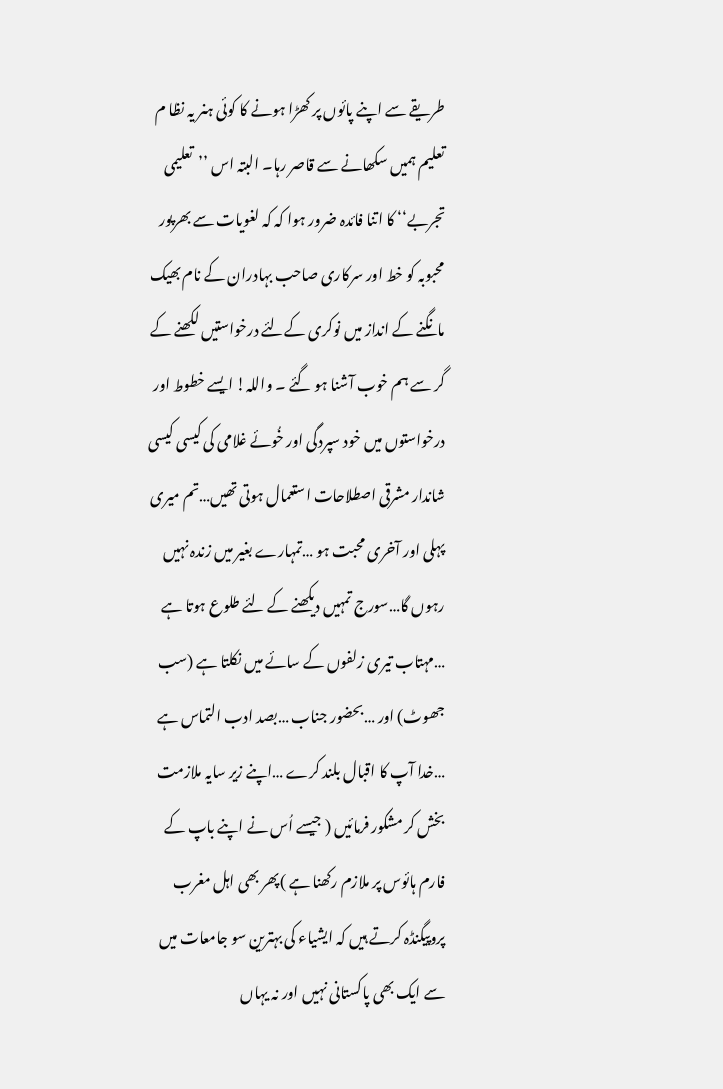طریقے سے اپنے پائوں پر کھڑا ہونے کا کوئی ہنر یہ نظا م تعلیم ہمیں سکھانے سے قاصر رہا۔ البتہ اس ’’تعلیمی تجربے‘‘ کا اتنا فائدہ ضرور ہوا کہ کہ لغویات سے بھرپور محبوبہ کو خط اور سرکاری صاحب بہادران کے نام بھیک مانگنے کے انداز میں نوکری کےلئے درخواستیں لکھنے کے گر سے ہم خوب آشنا ہو گئے ۔ واللہ! ایسے خطوط اور درخواستوں میں خود سپردگی اور خُوئے غلامی کی کیسی کیسی شاندار مشرقی اصطلاحات استعمال ہوتی تھیں…تم میری پہلی اور آخری محبت ہو …تمہارے بغیر میں زندہ نہیں رہوں گا…سورج تمہیں دیکھنے کے لئے طلوع ہوتا ہے …مہتاب تیری زلفوں کے سائے میں نکلتا ہے (سب جھوٹ) اور …بحضور جناب …بصد ادب التماس ہے …خدا آپ کا اقبال بلند کرے …اپنے زیر سایہ ملازمت بخش کر مشکور فرمائیں ( جیسے اُس نے اپنے باپ کے فارم ہائوس پر ملازم رکھنا ہے )پھر بھی اہل مغرب پروپیگنڈہ کرتے ہیں کہ ایشیاء کی بہترین سو جامعات میں سے ایک بھی پاکستانی نہیں اور نہ یہاں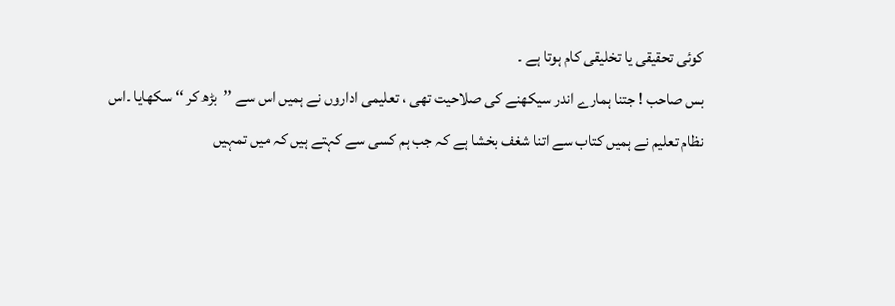کوئی تحقیقی یا تخلیقی کام ہوتا ہے ۔
بس صاحب ! جتنا ہمارے اندر سیکھنے کی صلاحیت تھی ، تعلیمی اداروں نے ہمیں اس سے ’’بڑھ کر ‘‘ سکھایا ۔اس نظام تعلیم نے ہمیں کتاب سے اتنا شغف بخشا ہے کہ جب ہم کسی سے کہتے ہیں کہ میں تمہیں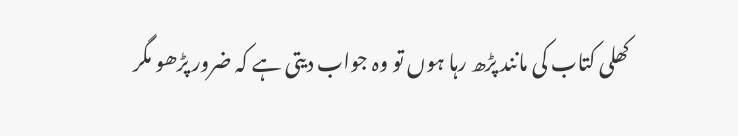کھلی کتاب کی مانند پڑھ رہا ہوں تو وہ جواب دیتی ہے کہ ضرور پڑھو مگر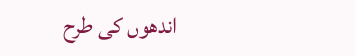اندھوں کی طرح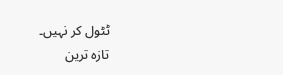ٹٹول کر نہیں۔
تازہ ترین